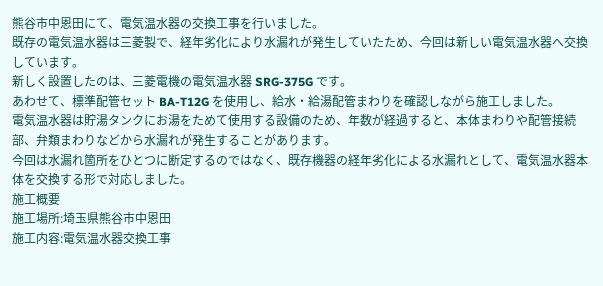熊谷市中恩田にて、電気温水器の交換工事を行いました。
既存の電気温水器は三菱製で、経年劣化により水漏れが発生していたため、今回は新しい電気温水器へ交換しています。
新しく設置したのは、三菱電機の電気温水器 SRG-375G です。
あわせて、標準配管セット BA-T12G を使用し、給水・給湯配管まわりを確認しながら施工しました。
電気温水器は貯湯タンクにお湯をためて使用する設備のため、年数が経過すると、本体まわりや配管接続部、弁類まわりなどから水漏れが発生することがあります。
今回は水漏れ箇所をひとつに断定するのではなく、既存機器の経年劣化による水漏れとして、電気温水器本体を交換する形で対応しました。
施工概要
施工場所:埼玉県熊谷市中恩田
施工内容:電気温水器交換工事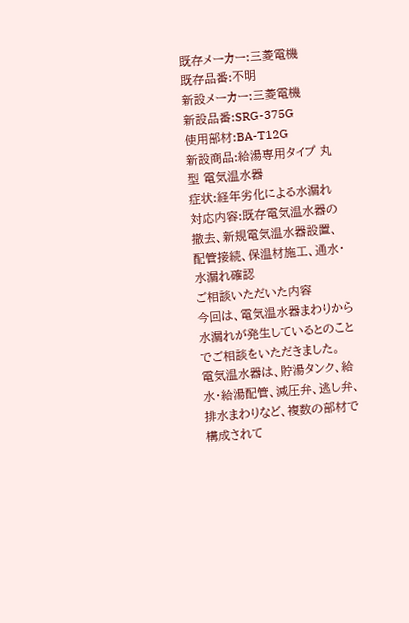既存メーカー:三菱電機
既存品番:不明
新設メーカー:三菱電機
新設品番:SRG-375G
使用部材:BA-T12G
新設商品:給湯専用タイプ 丸型 電気温水器
症状:経年劣化による水漏れ
対応内容:既存電気温水器の撤去、新規電気温水器設置、配管接続、保温材施工、通水・水漏れ確認
ご相談いただいた内容
今回は、電気温水器まわりから水漏れが発生しているとのことでご相談をいただきました。
電気温水器は、貯湯タンク、給水・給湯配管、減圧弁、逃し弁、排水まわりなど、複数の部材で構成されて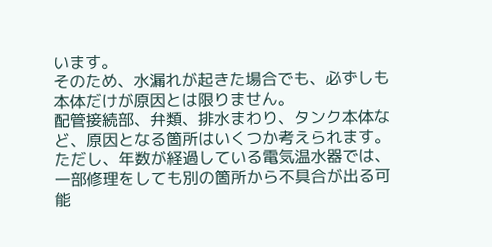います。
そのため、水漏れが起きた場合でも、必ずしも本体だけが原因とは限りません。
配管接続部、弁類、排水まわり、タンク本体など、原因となる箇所はいくつか考えられます。
ただし、年数が経過している電気温水器では、一部修理をしても別の箇所から不具合が出る可能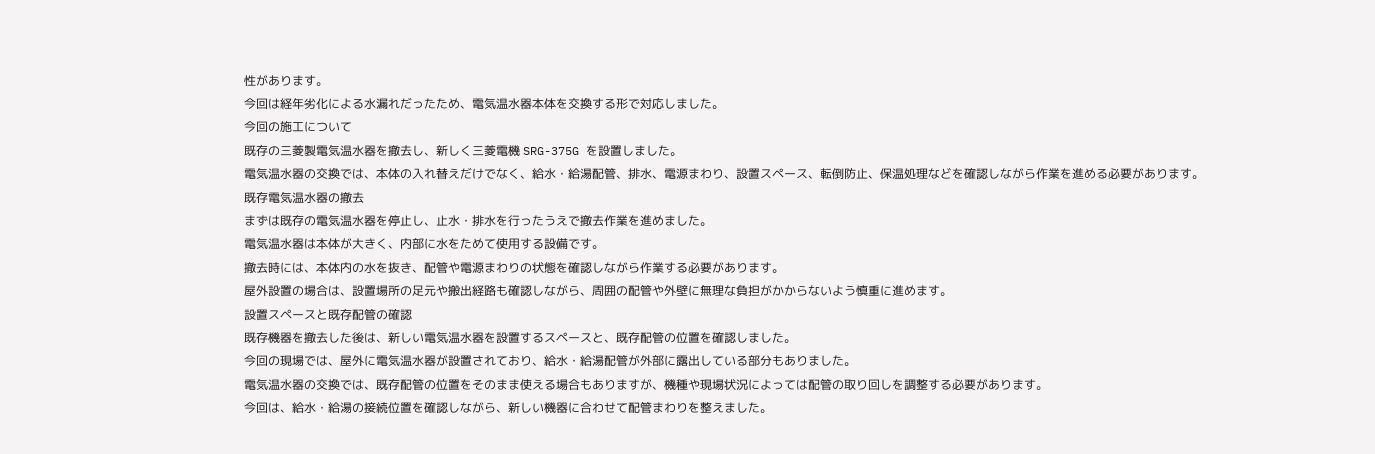性があります。
今回は経年劣化による水漏れだったため、電気温水器本体を交換する形で対応しました。
今回の施工について
既存の三菱製電気温水器を撤去し、新しく三菱電機 SRG-375G を設置しました。
電気温水器の交換では、本体の入れ替えだけでなく、給水・給湯配管、排水、電源まわり、設置スペース、転倒防止、保温処理などを確認しながら作業を進める必要があります。
既存電気温水器の撤去
まずは既存の電気温水器を停止し、止水・排水を行ったうえで撤去作業を進めました。
電気温水器は本体が大きく、内部に水をためて使用する設備です。
撤去時には、本体内の水を抜き、配管や電源まわりの状態を確認しながら作業する必要があります。
屋外設置の場合は、設置場所の足元や搬出経路も確認しながら、周囲の配管や外壁に無理な負担がかからないよう慎重に進めます。
設置スペースと既存配管の確認
既存機器を撤去した後は、新しい電気温水器を設置するスペースと、既存配管の位置を確認しました。
今回の現場では、屋外に電気温水器が設置されており、給水・給湯配管が外部に露出している部分もありました。
電気温水器の交換では、既存配管の位置をそのまま使える場合もありますが、機種や現場状況によっては配管の取り回しを調整する必要があります。
今回は、給水・給湯の接続位置を確認しながら、新しい機器に合わせて配管まわりを整えました。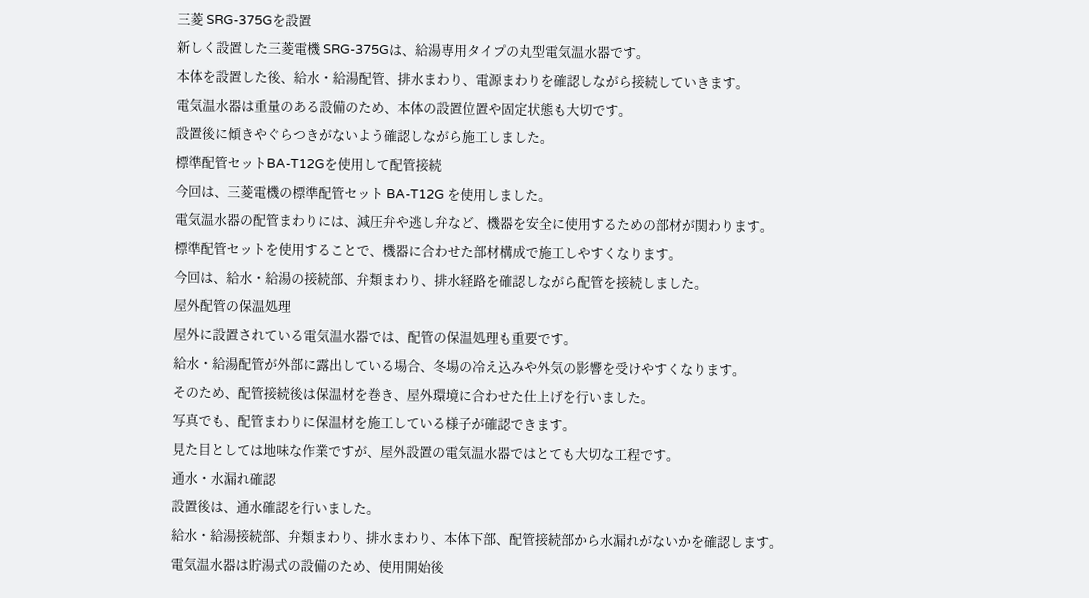三菱 SRG-375Gを設置
新しく設置した三菱電機 SRG-375Gは、給湯専用タイプの丸型電気温水器です。
本体を設置した後、給水・給湯配管、排水まわり、電源まわりを確認しながら接続していきます。
電気温水器は重量のある設備のため、本体の設置位置や固定状態も大切です。
設置後に傾きやぐらつきがないよう確認しながら施工しました。
標準配管セットBA-T12Gを使用して配管接続
今回は、三菱電機の標準配管セット BA-T12G を使用しました。
電気温水器の配管まわりには、減圧弁や逃し弁など、機器を安全に使用するための部材が関わります。
標準配管セットを使用することで、機器に合わせた部材構成で施工しやすくなります。
今回は、給水・給湯の接続部、弁類まわり、排水経路を確認しながら配管を接続しました。
屋外配管の保温処理
屋外に設置されている電気温水器では、配管の保温処理も重要です。
給水・給湯配管が外部に露出している場合、冬場の冷え込みや外気の影響を受けやすくなります。
そのため、配管接続後は保温材を巻き、屋外環境に合わせた仕上げを行いました。
写真でも、配管まわりに保温材を施工している様子が確認できます。
見た目としては地味な作業ですが、屋外設置の電気温水器ではとても大切な工程です。
通水・水漏れ確認
設置後は、通水確認を行いました。
給水・給湯接続部、弁類まわり、排水まわり、本体下部、配管接続部から水漏れがないかを確認します。
電気温水器は貯湯式の設備のため、使用開始後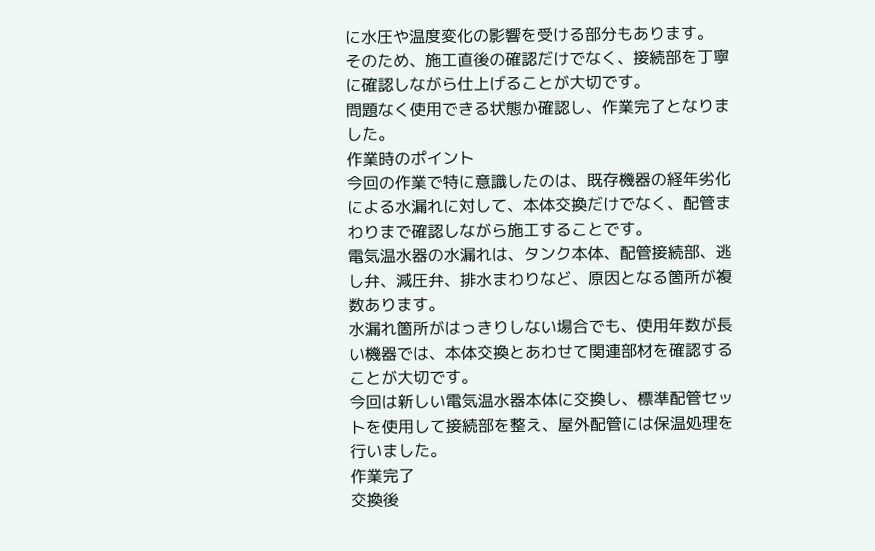に水圧や温度変化の影響を受ける部分もあります。
そのため、施工直後の確認だけでなく、接続部を丁寧に確認しながら仕上げることが大切です。
問題なく使用できる状態か確認し、作業完了となりました。
作業時のポイント
今回の作業で特に意識したのは、既存機器の経年劣化による水漏れに対して、本体交換だけでなく、配管まわりまで確認しながら施工することです。
電気温水器の水漏れは、タンク本体、配管接続部、逃し弁、減圧弁、排水まわりなど、原因となる箇所が複数あります。
水漏れ箇所がはっきりしない場合でも、使用年数が長い機器では、本体交換とあわせて関連部材を確認することが大切です。
今回は新しい電気温水器本体に交換し、標準配管セットを使用して接続部を整え、屋外配管には保温処理を行いました。
作業完了
交換後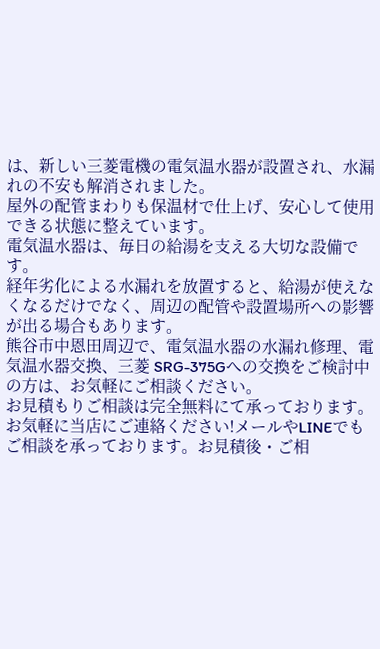は、新しい三菱電機の電気温水器が設置され、水漏れの不安も解消されました。
屋外の配管まわりも保温材で仕上げ、安心して使用できる状態に整えています。
電気温水器は、毎日の給湯を支える大切な設備です。
経年劣化による水漏れを放置すると、給湯が使えなくなるだけでなく、周辺の配管や設置場所への影響が出る場合もあります。
熊谷市中恩田周辺で、電気温水器の水漏れ修理、電気温水器交換、三菱 SRG-375Gへの交換をご検討中の方は、お気軽にご相談ください。
お見積もりご相談は完全無料にて承っております。お気軽に当店にご連絡ください!メールやLINEでもご相談を承っております。お見積後・ご相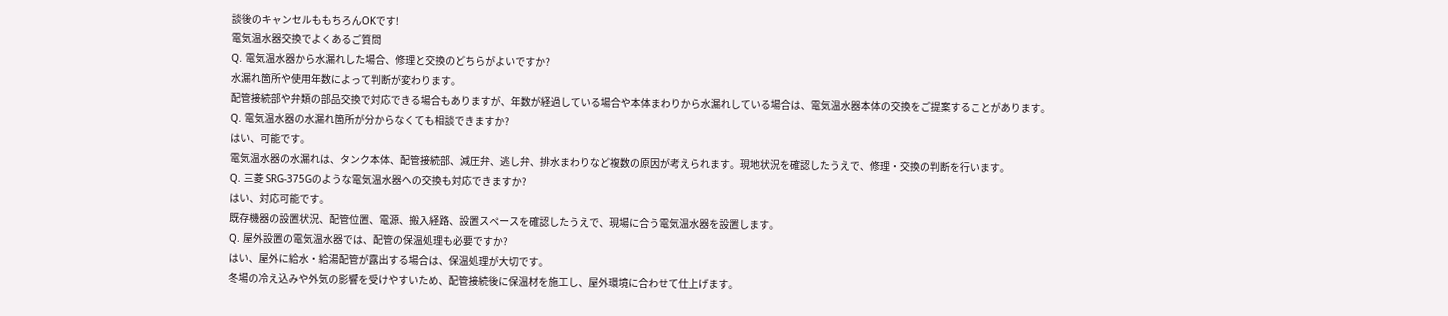談後のキャンセルももちろんOKです!
電気温水器交換でよくあるご質問
Q. 電気温水器から水漏れした場合、修理と交換のどちらがよいですか?
水漏れ箇所や使用年数によって判断が変わります。
配管接続部や弁類の部品交換で対応できる場合もありますが、年数が経過している場合や本体まわりから水漏れしている場合は、電気温水器本体の交換をご提案することがあります。
Q. 電気温水器の水漏れ箇所が分からなくても相談できますか?
はい、可能です。
電気温水器の水漏れは、タンク本体、配管接続部、減圧弁、逃し弁、排水まわりなど複数の原因が考えられます。現地状況を確認したうえで、修理・交換の判断を行います。
Q. 三菱 SRG-375Gのような電気温水器への交換も対応できますか?
はい、対応可能です。
既存機器の設置状況、配管位置、電源、搬入経路、設置スペースを確認したうえで、現場に合う電気温水器を設置します。
Q. 屋外設置の電気温水器では、配管の保温処理も必要ですか?
はい、屋外に給水・給湯配管が露出する場合は、保温処理が大切です。
冬場の冷え込みや外気の影響を受けやすいため、配管接続後に保温材を施工し、屋外環境に合わせて仕上げます。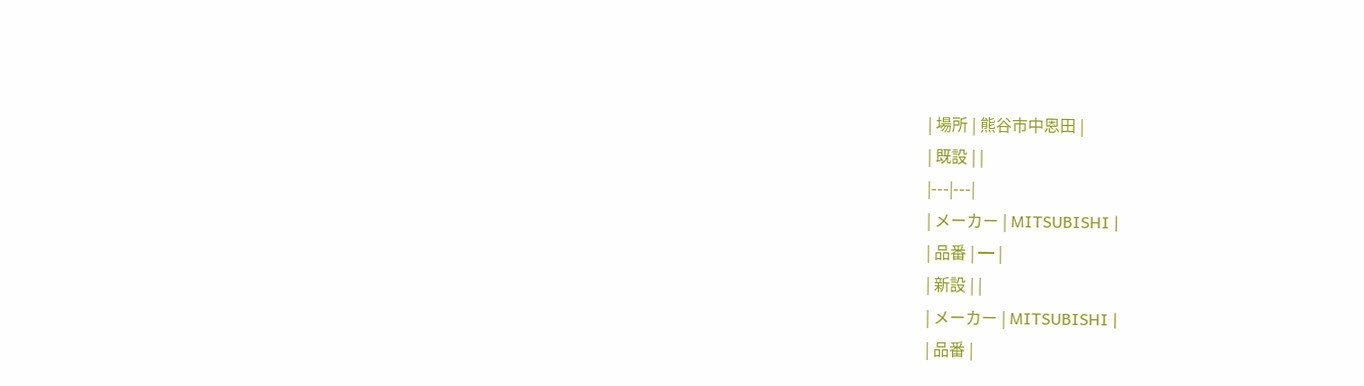| 場所 | 熊谷市中恩田 |
| 既設 | |
|---|---|
| メーカー | MITSUBISHI |
| 品番 | ━ |
| 新設 | |
| メーカー | MITSUBISHI |
| 品番 |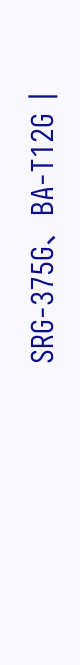SRG-375G、BA-T12G |